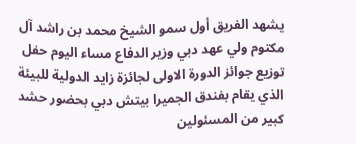يشهد الفريق أول سمو الشيخ محمد بن راشد آل مكتوم ولي عهد دبي وزير الدفاع مساء اليوم حفل توزيع جوائز الدورة الاولى لجائزة زايد الدولية للبيئة الذي يقام بفندق الجميرا بيتش دبي بحضور حشد كبير من المسئولين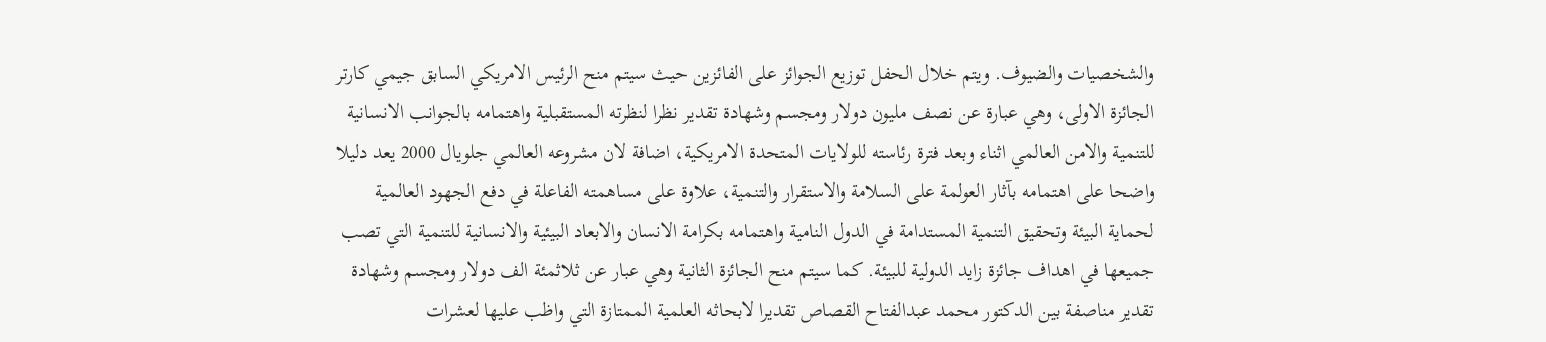والشخصيات والضيوف. ويتم خلال الحفل توزيع الجوائز على الفائزين حيث سيتم منح الرئيس الامريكي السابق جيمي كارتر الجائزة الاولى، وهي عبارة عن نصف مليون دولار ومجسم وشهادة تقدير نظرا لنظرته المستقبلية واهتمامه بالجوانب الانسانية للتنمية والامن العالمي اثناء وبعد فترة رئاسته للولايات المتحدة الامريكية، اضافة لان مشروعه العالمي جلويال 2000 يعد دليلا واضحا على اهتمامه بآثار العولمة على السلامة والاستقرار والتنمية، علاوة على مساهمته الفاعلة في دفع الجهود العالمية لحماية البيئة وتحقيق التنمية المستدامة في الدول النامية واهتمامه بكرامة الانسان والابعاد البيئية والانسانية للتنمية التي تصب جميعها في اهداف جائزة زايد الدولية للبيئة. كما سيتم منح الجائزة الثانية وهي عبار عن ثلاثمئة الف دولار ومجسم وشهادة تقدير مناصفة بين الدكتور محمد عبدالفتاح القصاص تقديرا لابحاثه العلمية الممتازة التي واظب عليها لعشرات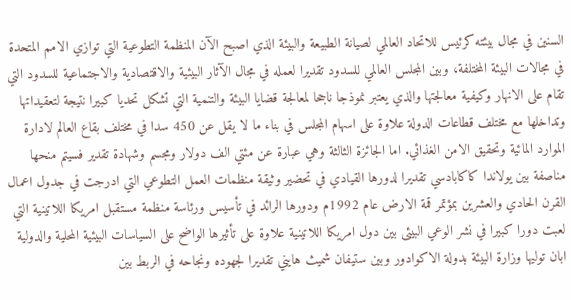السنين في مجال بيئته كرئيس للاتحاد العالمي لصيانة الطبيعة والبيئة الذي اصبح الآن المنظمة التطوعية التي توازي الامم المتحدة في مجالات البيئة المختلفة، وبين المجلس العالمي للسدود تقديرا لعمله في مجال الآثار البيئية والاقتصادية والاجتماعية للسدود التي تقام على الانهار وكيفية معالجتها والذي يعتبر نموذجا ناجحا لمعالجة قضايا البيئة والتنمية التي تشكل تحديا كبيرا نتيجة لتعقيداتها وتداخلها مع مختلف قطاعات الدولة علاوة على اسهام المجلس في بناء ما لا يقل عن 450 سدا في مختلف بقاع العالم لادارة الموارد المائية وتحقيق الامن الغذائي. اما الجائزة الثالثة وهي عبارة عن مئتي الف دولار ومجسم وشهادة تقدير فسيتم منحها مناصفة بين يولاندا كاكابادسي تقديرا لدورها القيادي في تحضير وثيقة منظمات العمل التطوعي التي ادرجت في جدول اعمال القرن الحادي والعشرين بمؤتمر قمة الارض عام 1992م ودورها الرائد في تأسيس ورئاسة منظمة مستقبل امريكا اللاتينية التي لعبت دورا كبيرا في نشر الوعي البيئى بين دول امريكا اللاتينية علاوة على تأثيرها الواضح على السياسات البيئية المحلية والدولية ابان توليها وزارة البيئة بدولة الاكوادور وبين ستيفان شميث هايني تقديرا لجهوده ونجاحه في الربط بين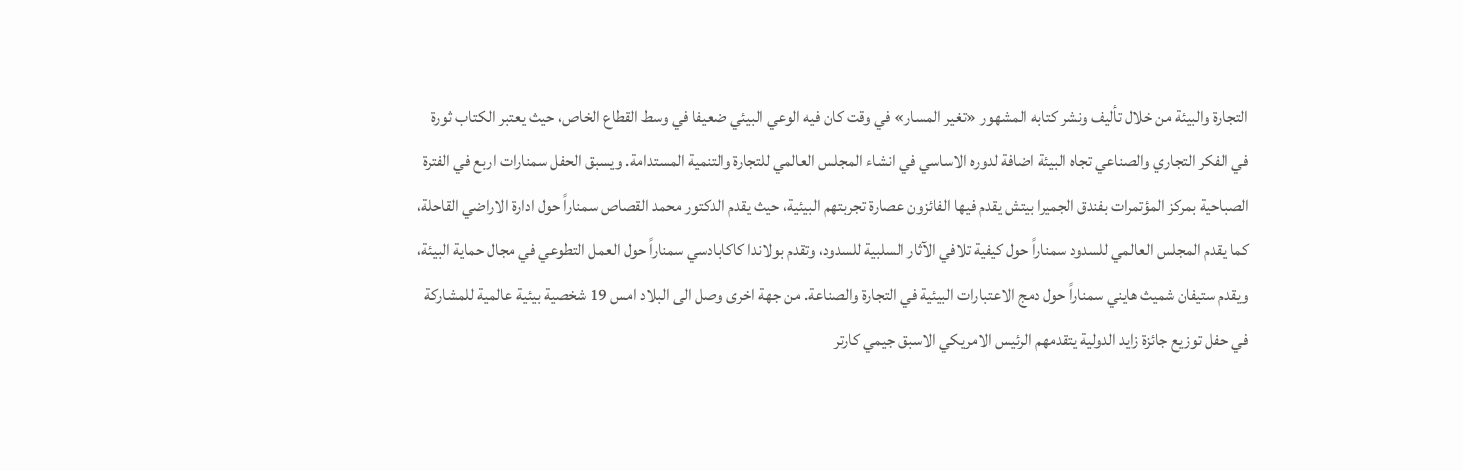التجارة والبيئة من خلال تأليف ونشر كتابه المشهور «تغير المسار» في وقت كان فيه الوعي البيئي ضعيفا في وسط القطاع الخاص، حيث يعتبر الكتاب ثورة في الفكر التجاري والصناعي تجاه البيئة اضافة لدوره الاساسي في انشاء المجلس العالمي للتجارة والتنمية المستدامة. ويسبق الحفل سمنارات اربع في الفترة الصباحية بمركز المؤتمرات بفندق الجميرا بيتش يقدم فيها الفائزون عصارة تجربتهم البيئية، حيث يقدم الدكتور محمد القصاص سمناراً حول ادارة الاراضي القاحلة، كما يقدم المجلس العالمي للسدود سمناراً حول كيفية تلافي الآثار السلبية للسدود، وتقدم بولاندا كاكابادسي سمناراً حول العمل التطوعي في مجال حماية البيئة، ويقدم ستيفان شميث هايني سمناراً حول دمج الاعتبارات البيئية في التجارة والصناعة. من جهة اخرى وصل الى البلاد امس 19 شخصية بيئية عالمية للمشاركة في حفل توزيع جائزة زايد الدولية يتقدمهم الرئيس الامريكي الاسبق جيمي كارتر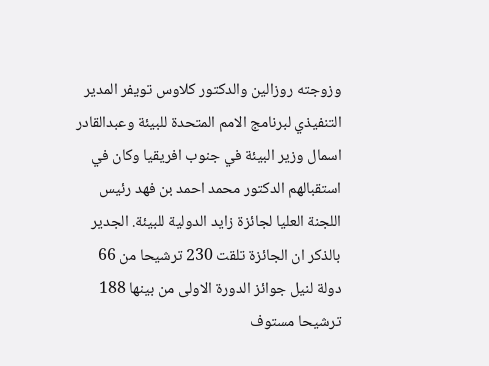وزوجته روزالين والدكتور كلاوس تويفر المدير التنفيذي لبرنامج الامم المتحدة للبيئة وعبدالقادر اسمال وزير البيئة في جنوب افريقيا وكان في استقبالهم الدكتور محمد احمد بن فهد رئيس اللجنة العليا لجائزة زايد الدولية للبيئة. الجدير بالذكر ان الجائزة تلقت 230 ترشيحا من 66 دولة لنيل جوائز الدورة الاولى من بينها 188 ترشيحا مستوف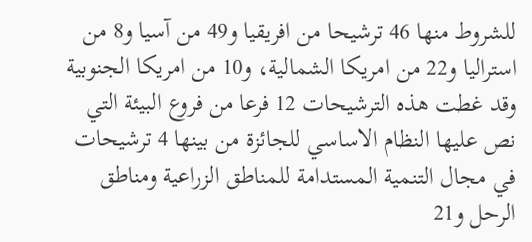للشروط منها 46 ترشيحا من افريقيا و49 من آسيا و8 من استراليا و22 من امريكا الشمالية، و10 من امريكا الجنوبية وقد غطت هذه الترشيحات 12 فرعا من فروع البيئة التي نص عليها النظام الاساسي للجائزة من بينها 4 ترشيحات في مجال التنمية المستدامة للمناطق الزراعية ومناطق الرحل و21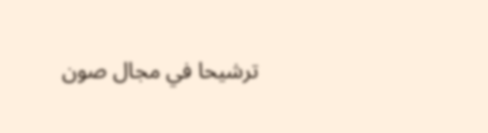ترشيحا في مجال صون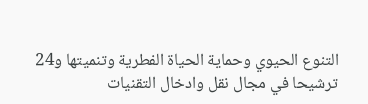التنوع الحيوي وحماية الحياة الفطرية وتنميتها و24 ترشيحا في مجال نقل وادخال التقنيات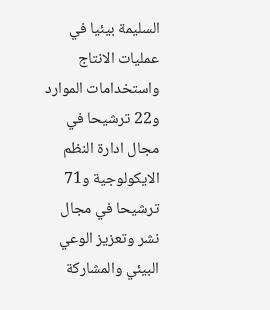السليمة بيئيا في عمليات الانتاج واستخدامات الموارد و22 ترشيحا في مجال ادارة النظم الايكولوجية و71 ترشيحا في مجال نشر وتعزيز الوعي البيئي والمشاركة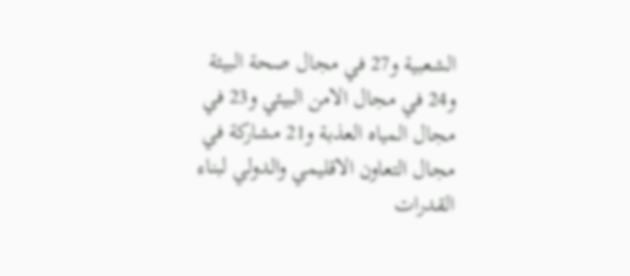الشعبية و27 في مجال صحة البيئة و24 في مجال الامن البيئي و23 في مجال المياه العذبة و21 مشاركة في مجال التعاون الاقليمي والدولي لبناء القدرات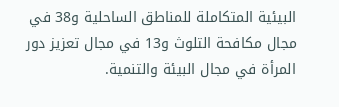البيئية المتكاملة للمناطق الساحلية و38 في مجال مكافحة التلوث و13 في مجال تعزيز دور المرأة في مجال البيئة والتنمية.